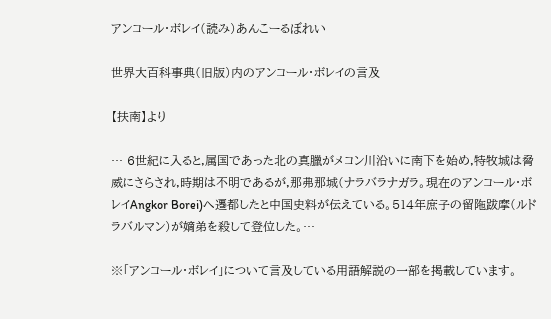アンコール・ボレイ(読み)あんこーるぼれい

世界大百科事典(旧版)内のアンコール・ボレイの言及

【扶南】より

… 6世紀に入ると,属国であった北の真臘がメコン川沿いに南下を始め,特牧城は脅威にさらされ,時期は不明であるが,那弗那城(ナラバラナガラ。現在のアンコール・ボレイAngkor Borei)へ遷都したと中国史料が伝えている。514年庶子の留陁跋摩(ルドラバルマン)が嫡弟を殺して登位した。…

※「アンコール・ボレイ」について言及している用語解説の一部を掲載しています。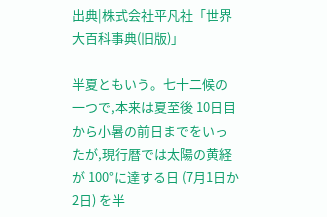出典|株式会社平凡社「世界大百科事典(旧版)」

半夏ともいう。七十二候の一つで,本来は夏至後 10日目から小暑の前日までをいったが,現行暦では太陽の黄経が 100°に達する日 (7月1日か2日) を半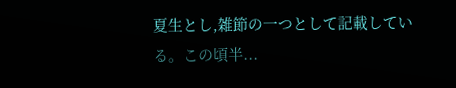夏生とし,雑節の一つとして記載している。この頃半...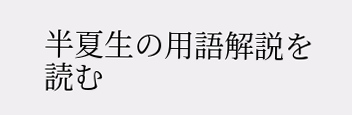半夏生の用語解説を読む